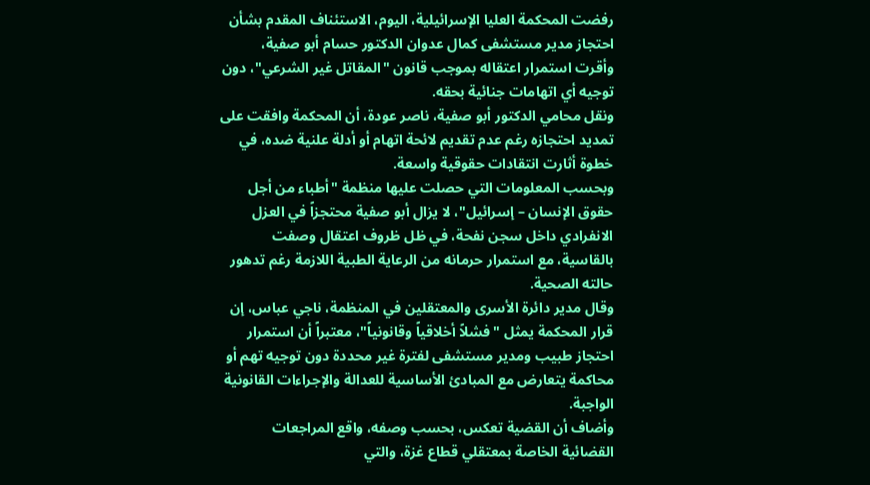رفضت المحكمة العليا الإسرائيلية، اليوم، الاستئناف المقدم بشأن احتجاز مدير مستشفى كمال عدوان الدكتور حسام أبو صفية، وأقرت استمرار اعتقاله بموجب قانون "المقاتل غير الشرعي"، دون توجيه أي اتهامات جنائية بحقه.
ونقل محامي الدكتور أبو صفية، ناصر عودة، أن المحكمة وافقت على تمديد احتجازه رغم عدم تقديم لائحة اتهام أو أدلة علنية ضده، في خطوة أثارت انتقادات حقوقية واسعة.
وبحسب المعلومات التي حصلت عليها منظمة "أطباء من أجل حقوق الإنسان – إسرائيل"، لا يزال أبو صفية محتجزاً في العزل الانفرادي داخل سجن نفحة، في ظل ظروف اعتقال وصفت بالقاسية، مع استمرار حرمانه من الرعاية الطبية اللازمة رغم تدهور حالته الصحية.
وقال مدير دائرة الأسرى والمعتقلين في المنظمة، ناجي عباس، إن قرار المحكمة يمثل "فشلاً أخلاقياً وقانونياً"، معتبراً أن استمرار احتجاز طبيب ومدير مستشفى لفترة غير محددة دون توجيه تهم أو محاكمة يتعارض مع المبادئ الأساسية للعدالة والإجراءات القانونية الواجبة.
وأضاف أن القضية تعكس، بحسب وصفه، واقع المراجعات القضائية الخاصة بمعتقلي قطاع غزة، والتي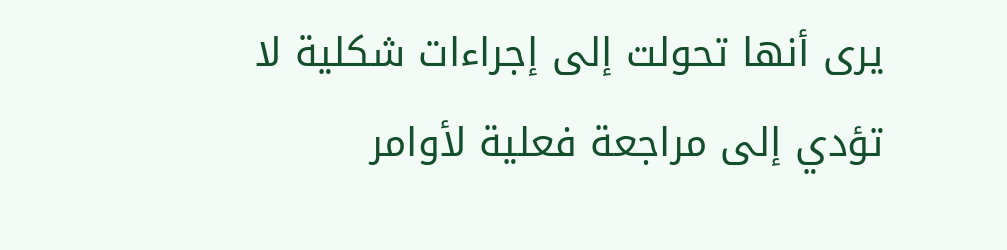يرى أنها تحولت إلى إجراءات شكلية لا تؤدي إلى مراجعة فعلية لأوامر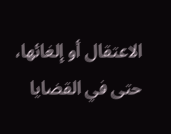الاعتقال أو إلغائها، حتى في القضايا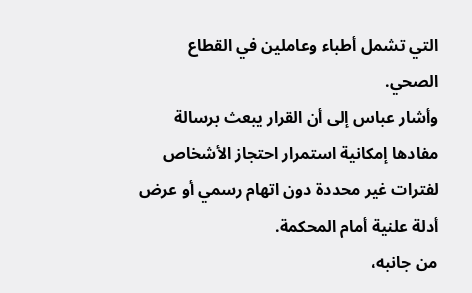التي تشمل أطباء وعاملين في القطاع الصحي.
وأشار عباس إلى أن القرار يبعث برسالة مفادها إمكانية استمرار احتجاز الأشخاص لفترات غير محددة دون اتهام رسمي أو عرض أدلة علنية أمام المحكمة.
من جانبه،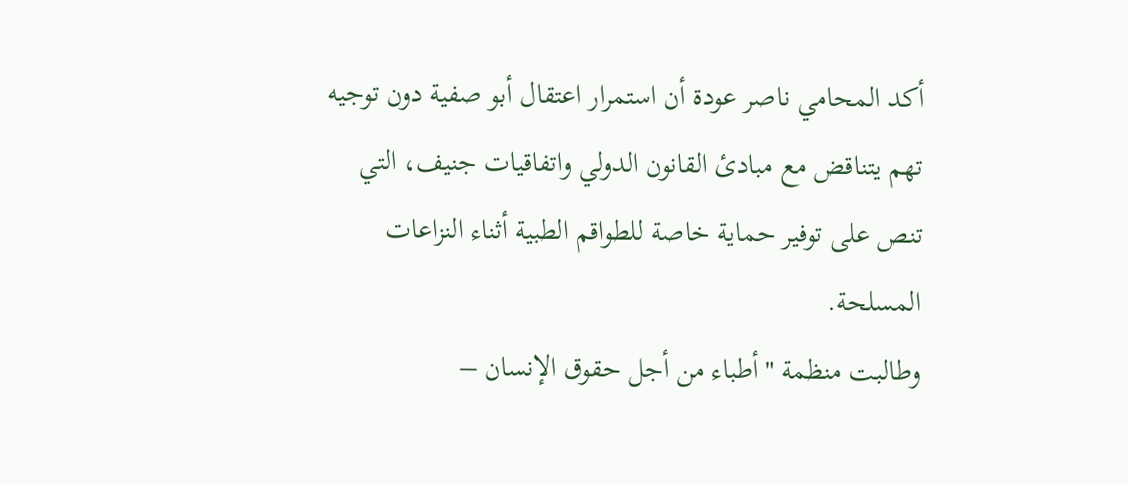أكد المحامي ناصر عودة أن استمرار اعتقال أبو صفية دون توجيه تهم يتناقض مع مبادئ القانون الدولي واتفاقيات جنيف، التي تنص على توفير حماية خاصة للطواقم الطبية أثناء النزاعات المسلحة.
وطالبت منظمة "أطباء من أجل حقوق الإنسان –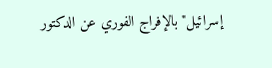إسرائيل" بالإفراج الفوري عن الدكتور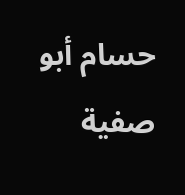حسام أبو صفية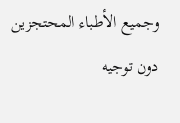وجميع الأطباء المحتجزين دون توجيه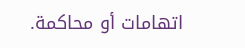اتهامات أو محاكمة.